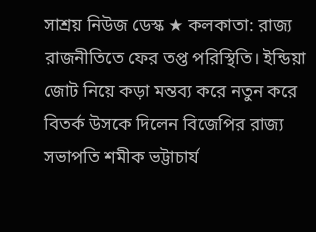সাশ্রয় নিউজ ডেস্ক ★ কলকাতা: রাজ্য রাজনীতিতে ফের তপ্ত পরিস্থিতি। ইন্ডিয়া জোট নিয়ে কড়া মন্তব্য করে নতুন করে বিতর্ক উসকে দিলেন বিজেপির রাজ্য সভাপতি শমীক ভট্টাচার্য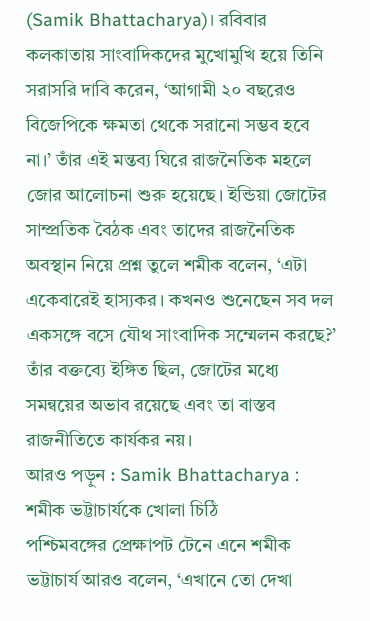(Samik Bhattacharya)। রবিবার কলকাতায় সাংবাদিকদের মুখোমুখি হয়ে তিনি সরাসরি দাবি করেন, ‘আগামী ২০ বছরেও বিজেপিকে ক্ষমতা থেকে সরানো সম্ভব হবে না।’ তাঁর এই মন্তব্য ঘিরে রাজনৈতিক মহলে জোর আলোচনা শুরু হয়েছে। ইন্ডিয়া জোটের সাম্প্রতিক বৈঠক এবং তাদের রাজনৈতিক অবস্থান নিয়ে প্রশ্ন তুলে শমীক বলেন, ‘এটা একেবারেই হাস্যকর। কখনও শুনেছেন সব দল একসঙ্গে বসে যৌথ সাংবাদিক সম্মেলন করছে?’ তাঁর বক্তব্যে ইঙ্গিত ছিল, জোটের মধ্যে সমন্বয়ের অভাব রয়েছে এবং তা বাস্তব রাজনীতিতে কার্যকর নয়।
আরও পড়ুন : Samik Bhattacharya : শমীক ভট্টাচার্যকে খোলা চিঠি
পশ্চিমবঙ্গের প্রেক্ষাপট টেনে এনে শমীক ভট্টাচার্য আরও বলেন, ‘এখানে তো দেখা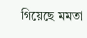গিয়েছে মমতা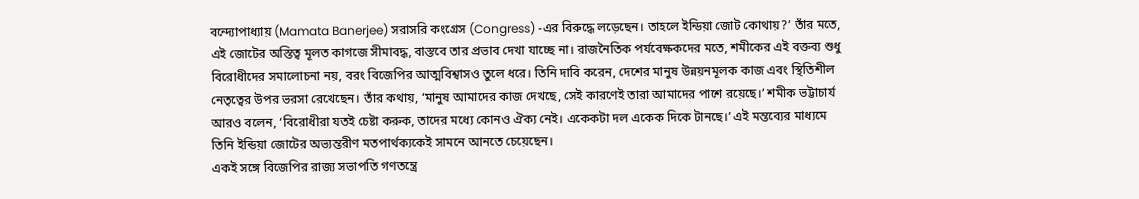বন্দ্যোপাধ্যায় (Mamata Banerjee) সরাসরি কংগ্রেস (Congress) -এর বিরুদ্ধে লড়েছেন। তাহলে ইন্ডিয়া জোট কোথায়?’ তাঁর মতে, এই জোটের অস্তিত্ব মূলত কাগজে সীমাবদ্ধ, বাস্তবে তার প্রভাব দেখা যাচ্ছে না। রাজনৈতিক পর্যবেক্ষকদের মতে, শমীকের এই বক্তব্য শুধু বিরোধীদের সমালোচনা নয়, বরং বিজেপির আত্মবিশ্বাসও তুলে ধরে। তিনি দাবি করেন, দেশের মানুষ উন্নয়নমূলক কাজ এবং স্থিতিশীল নেতৃত্বের উপর ভরসা রেখেছেন। তাঁর কথায়, ‘মানুষ আমাদের কাজ দেখছে, সেই কারণেই তারা আমাদের পাশে রয়েছে।’ শমীক ভট্টাচার্য আরও বলেন, ‘বিরোধীরা যতই চেষ্টা করুক, তাদের মধ্যে কোনও ঐক্য নেই। একেকটা দল একেক দিকে টানছে।’ এই মন্তব্যের মাধ্যমে তিনি ইন্ডিয়া জোটের অভ্যন্তরীণ মতপার্থক্যকেই সামনে আনতে চেয়েছেন।
একই সঙ্গে বিজেপির রাজ্য সভাপতি গণতন্ত্রে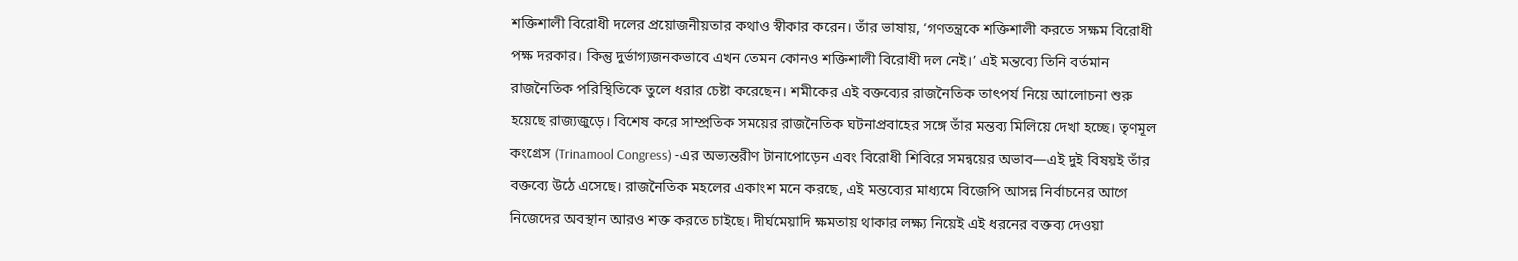শক্তিশালী বিরোধী দলের প্রয়োজনীয়তার কথাও স্বীকার করেন। তাঁর ভাষায়, ‘গণতন্ত্রকে শক্তিশালী করতে সক্ষম বিরোধী পক্ষ দরকার। কিন্তু দুর্ভাগ্যজনকভাবে এখন তেমন কোনও শক্তিশালী বিরোধী দল নেই।’ এই মন্তব্যে তিনি বর্তমান রাজনৈতিক পরিস্থিতিকে তুলে ধরার চেষ্টা করেছেন। শমীকের এই বক্তব্যের রাজনৈতিক তাৎপর্য নিয়ে আলোচনা শুরু হয়েছে রাজ্যজুড়ে। বিশেষ করে সাম্প্রতিক সময়ের রাজনৈতিক ঘটনাপ্রবাহের সঙ্গে তাঁর মন্তব্য মিলিয়ে দেখা হচ্ছে। তৃণমূল কংগ্রেস (Trinamool Congress) -এর অভ্যন্তরীণ টানাপোড়েন এবং বিরোধী শিবিরে সমন্বয়ের অভাব—এই দুই বিষয়ই তাঁর বক্তব্যে উঠে এসেছে। রাজনৈতিক মহলের একাংশ মনে করছে, এই মন্তব্যের মাধ্যমে বিজেপি আসন্ন নির্বাচনের আগে নিজেদের অবস্থান আরও শক্ত করতে চাইছে। দীর্ঘমেয়াদি ক্ষমতায় থাকার লক্ষ্য নিয়েই এই ধরনের বক্তব্য দেওয়া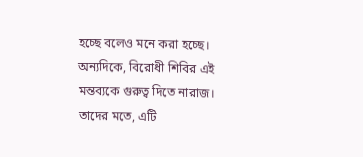হচ্ছে বলেও মনে করা হচ্ছে।
অন্যদিকে, বিরোধী শিবির এই মন্তব্যকে গুরুত্ব দিতে নারাজ। তাদের মতে, এটি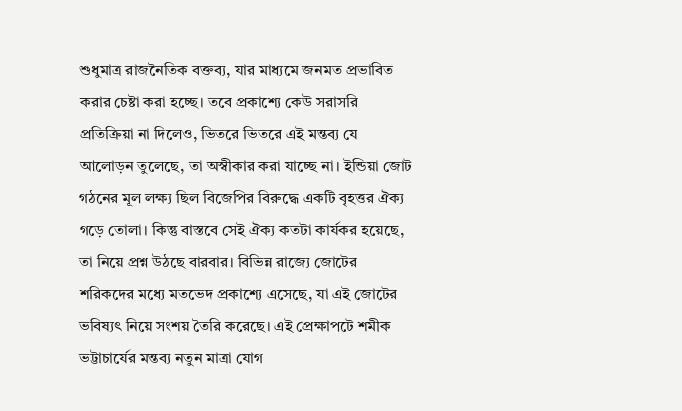শুধুমাত্র রাজনৈতিক বক্তব্য, যার মাধ্যমে জনমত প্রভাবিত করার চেষ্টা করা হচ্ছে। তবে প্রকাশ্যে কেউ সরাসরি প্রতিক্রিয়া না দিলেও, ভিতরে ভিতরে এই মন্তব্য যে আলোড়ন তুলেছে, তা অস্বীকার করা যাচ্ছে না। ইন্ডিয়া জোট গঠনের মূল লক্ষ্য ছিল বিজেপির বিরুদ্ধে একটি বৃহত্তর ঐক্য গড়ে তোলা। কিন্তু বাস্তবে সেই ঐক্য কতটা কার্যকর হয়েছে, তা নিয়ে প্রশ্ন উঠছে বারবার। বিভিন্ন রাজ্যে জোটের শরিকদের মধ্যে মতভেদ প্রকাশ্যে এসেছে, যা এই জোটের ভবিষ্যৎ নিয়ে সংশয় তৈরি করেছে। এই প্রেক্ষাপটে শমীক ভট্টাচার্যের মন্তব্য নতুন মাত্রা যোগ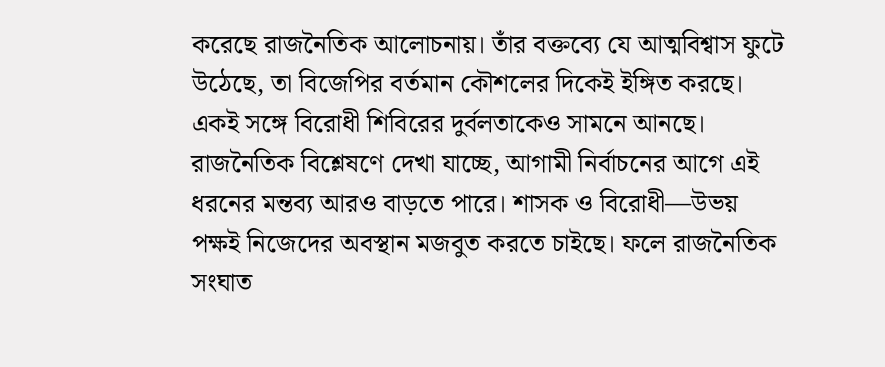করেছে রাজনৈতিক আলোচনায়। তাঁর বক্তব্যে যে আত্মবিশ্বাস ফুটে উঠেছে, তা বিজেপির বর্তমান কৌশলের দিকেই ইঙ্গিত করছে। একই সঙ্গে বিরোধী শিবিরের দুর্বলতাকেও সামনে আনছে।
রাজনৈতিক বিশ্লেষণে দেখা যাচ্ছে, আগামী নির্বাচনের আগে এই ধরনের মন্তব্য আরও বাড়তে পারে। শাসক ও বিরোধী—উভয় পক্ষই নিজেদের অবস্থান মজবুত করতে চাইছে। ফলে রাজনৈতিক সংঘাত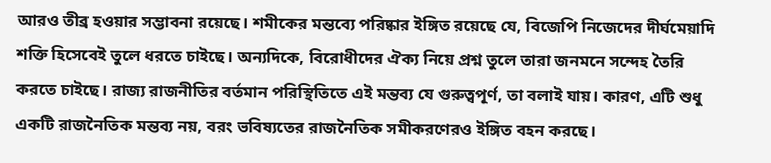আরও তীব্র হওয়ার সম্ভাবনা রয়েছে। শমীকের মন্তব্যে পরিষ্কার ইঙ্গিত রয়েছে যে, বিজেপি নিজেদের দীর্ঘমেয়াদি শক্তি হিসেবেই তুলে ধরতে চাইছে। অন্যদিকে, বিরোধীদের ঐক্য নিয়ে প্রশ্ন তুলে তারা জনমনে সন্দেহ তৈরি করতে চাইছে। রাজ্য রাজনীতির বর্তমান পরিস্থিতিতে এই মন্তব্য যে গুরুত্বপূর্ণ, তা বলাই যায়। কারণ, এটি শুধু একটি রাজনৈতিক মন্তব্য নয়, বরং ভবিষ্যতের রাজনৈতিক সমীকরণেরও ইঙ্গিত বহন করছে।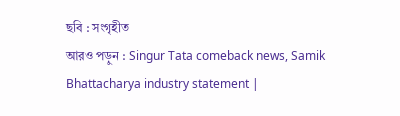ছবি : সংগৃহীত
আরও পড়ুন : Singur Tata comeback news, Samik Bhattacharya industry statement |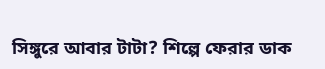সিঙ্গুরে আবার টাটা? শিল্পে ফেরার ডাক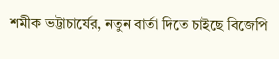শমীক ভট্টাচার্যের, নতুন বার্তা দিতে চাইছে বিজেপি